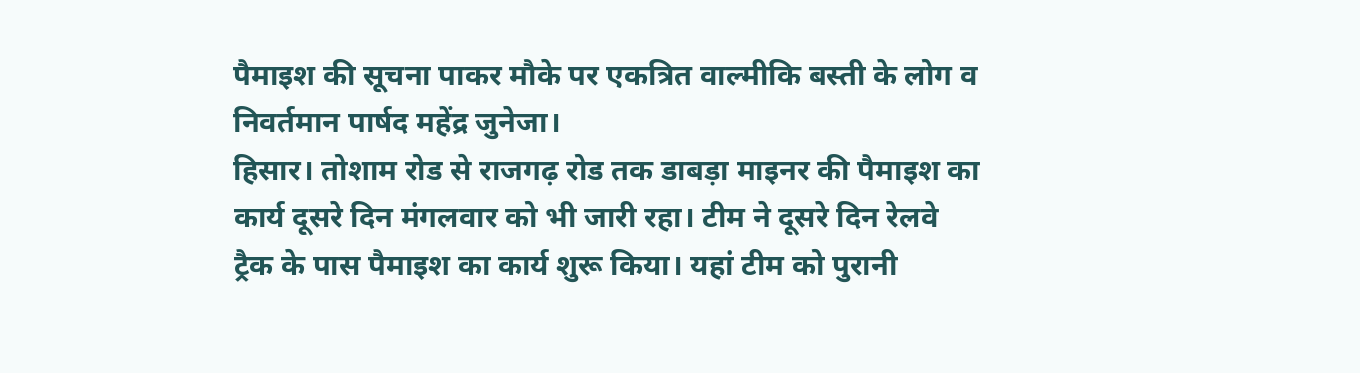पैमाइश की सूचना पाकर मौके पर एकत्रित वाल्मीकि बस्ती के लोग व निवर्तमान पार्षद महेंद्र जुनेजा।
हिसार। तोशाम रोड से राजगढ़ रोड तक डाबड़ा माइनर की पैमाइश का कार्य दूसरे दिन मंगलवार को भी जारी रहा। टीम ने दूसरे दिन रेलवे ट्रैक के पास पैमाइश का कार्य शुरू किया। यहां टीम को पुरानी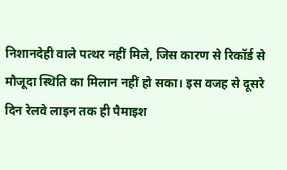निशानदेही वाले पत्थर नहीं मिले, जिस कारण से रिकॉर्ड से मौजूदा स्थिति का मिलान नहीं हो सका। इस वजह से दूसरे दिन रेलवे लाइन तक ही पैमाइश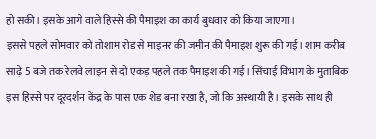हो सकी। इसके आगे वाले हिस्से की पैमाइश का कार्य बुधवार को किया जाएगा।
इससे पहले सोमवार को तोशाम रोड से माइनर की जमीन की पैमाइश शुरू की गई। शाम करीब साढ़े 5 बजे तक रेलवे लाइन से दो एकड़ पहले तक पैमाइश की गई। सिंचाई विभाग के मुताबिक इस हिस्से पर दूरदर्शन केंद्र के पास एक शेड बना रखा है, जो कि अस्थायी है। इसके साथ ही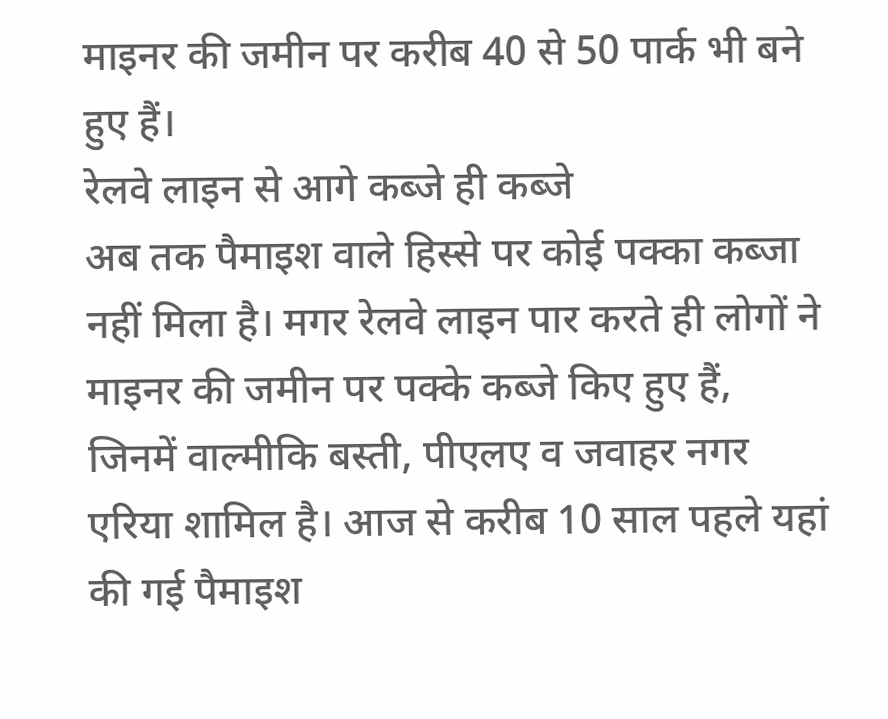माइनर की जमीन पर करीब 40 से 50 पार्क भी बने हुए हैं।
रेलवे लाइन से आगे कब्जे ही कब्जे
अब तक पैमाइश वाले हिस्से पर कोई पक्का कब्जा नहीं मिला है। मगर रेलवे लाइन पार करते ही लोगों ने माइनर की जमीन पर पक्के कब्जे किए हुए हैं, जिनमें वाल्मीकि बस्ती, पीएलए व जवाहर नगर एरिया शामिल है। आज से करीब 10 साल पहले यहां की गई पैमाइश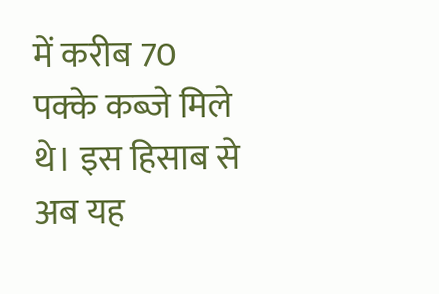में करीब 70 पक्के कब्जे मिले थे। इस हिसाब से अब यह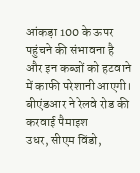आंकड़ा 100 के ऊपर पहुंचने की संभावना है और इन कब्जों को हटवाने में काफी परेशानी आएगी।
बीएंडआर ने रेलवे रोड की करवाई पैमाइश
उधर, सीएम विंडो,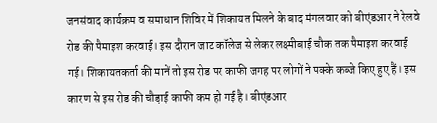जनसंवाद कार्यक्रम व समाधान शिविर में शिकायत मिलने के बाद मंगलवार को बीएंडआर ने रेलवे रोड की पैमाइश करवाई। इस दौरान जाट कॉलेज से लेकर लक्ष्मीबाई चौक तक पैमाइश करवाई गई। शिकायतकर्ता की मानें तो इस रोड पर काफी जगह पर लोगों ने पक्के कब्जे किए हुए हैं। इस कारण से इस रोड की चौड़ाई काफी कम हो गई है। बीएंडआर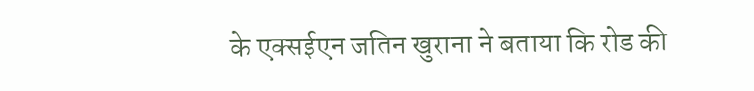के एक्सईएन जतिन खुराना ने बताया कि रोड की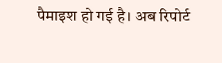पैमाइश हो गई है। अब रिपोर्ट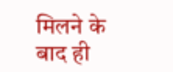मिलने के बाद ही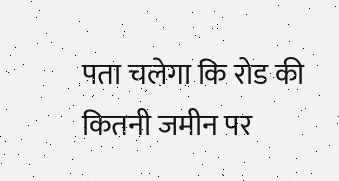पता चलेगा कि रोड की कितनी जमीन पर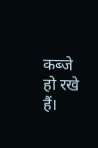कब्जे हो रखे हैं।